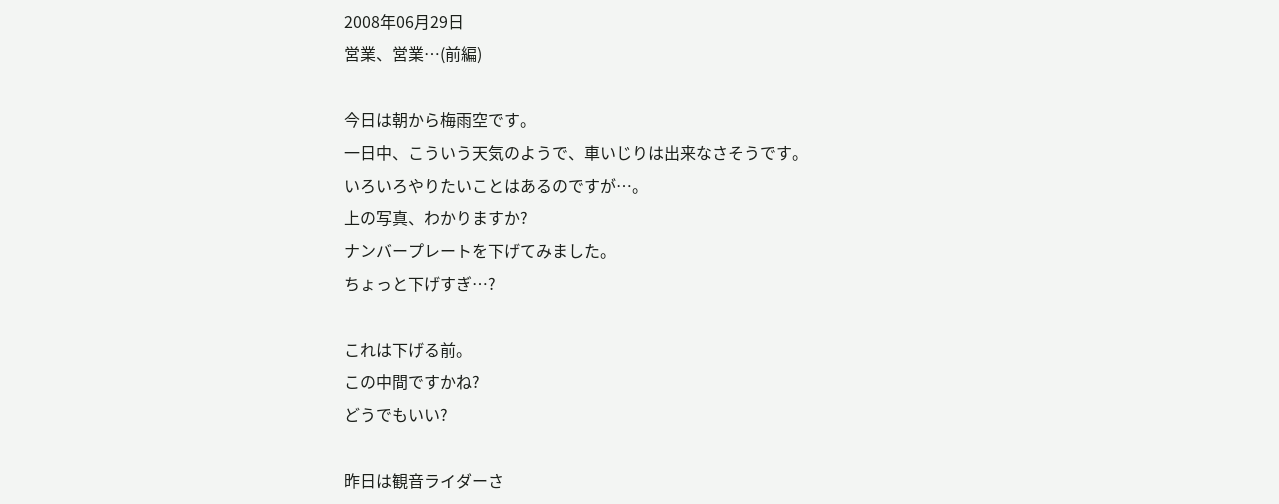2008年06月29日
営業、営業…(前編)

今日は朝から梅雨空です。
一日中、こういう天気のようで、車いじりは出来なさそうです。
いろいろやりたいことはあるのですが…。
上の写真、わかりますか?
ナンバープレートを下げてみました。
ちょっと下げすぎ…?

これは下げる前。
この中間ですかね?
どうでもいい?

昨日は観音ライダーさ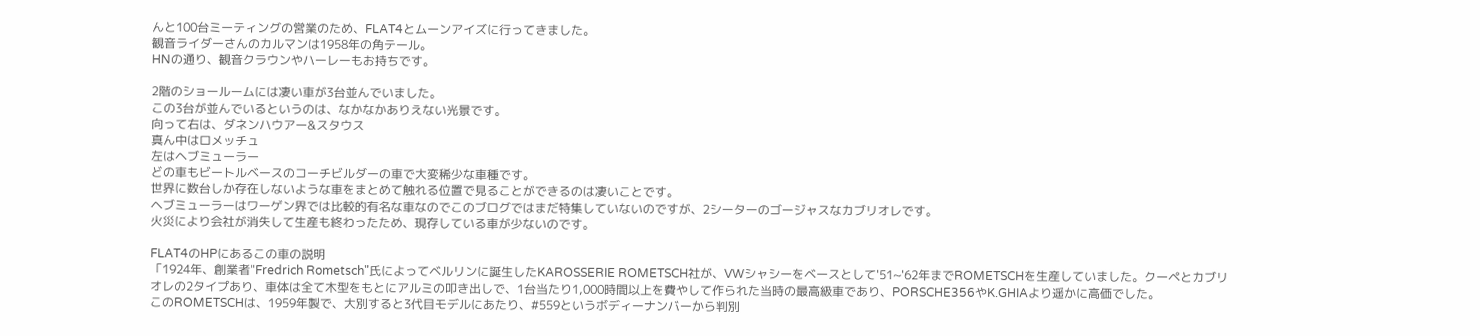んと100台ミーティングの営業のため、FLAT4とムーンアイズに行ってきました。
観音ライダーさんのカルマンは1958年の角テール。
HNの通り、観音クラウンやハーレーもお持ちです。

2階のショールームには凄い車が3台並んでいました。
この3台が並んでいるというのは、なかなかありえない光景です。
向って右は、ダネンハウアー&スタウス
真ん中はロメッチュ
左はヘブミューラー
どの車もビートルベースのコーチビルダーの車で大変稀少な車種です。
世界に数台しか存在しないような車をまとめて触れる位置で見ることができるのは凄いことです。
ヘブミューラーはワーゲン界では比較的有名な車なのでこのブログではまだ特集していないのですが、2シーターのゴージャスなカブリオレです。
火災により会社が消失して生産も終わったため、現存している車が少ないのです。

FLAT4のHPにあるこの車の説明
「1924年、創業者"Fredrich Rometsch"氏によってベルリンに誕生したKAROSSERIE ROMETSCH社が、VWシャシーをベースとして'51~'62年までROMETSCHを生産していました。クーペとカブリオレの2タイプあり、車体は全て木型をもとにアルミの叩き出しで、1台当たり1,000時間以上を費やして作られた当時の最高級車であり、PORSCHE356やK.GHIAより遥かに高価でした。
このROMETSCHは、1959年製で、大別すると3代目モデルにあたり、#559というボディーナンバーから判別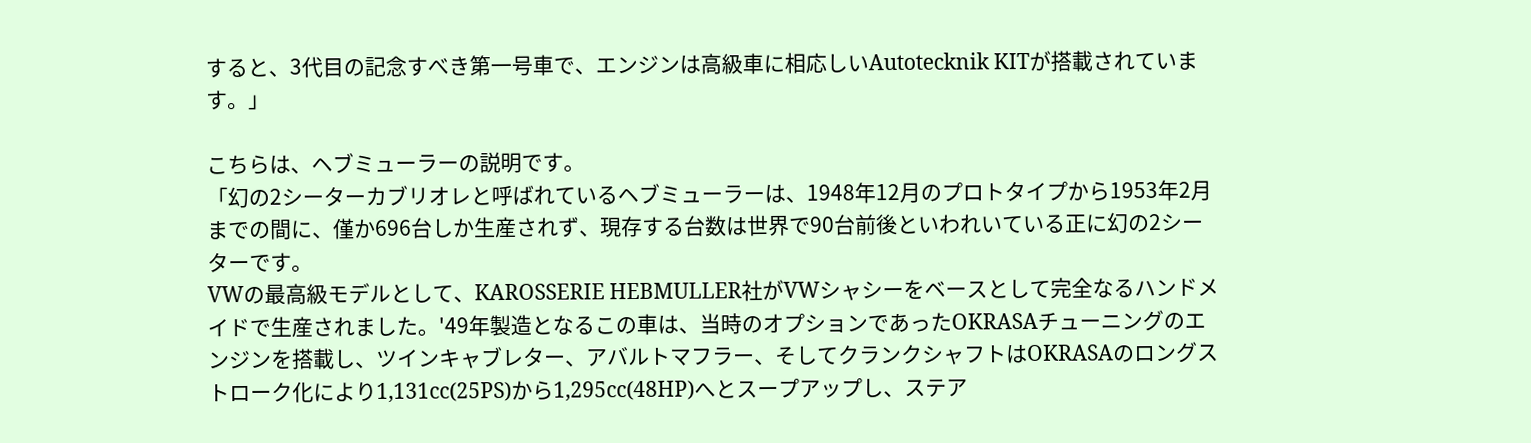すると、3代目の記念すべき第一号車で、エンジンは高級車に相応しいAutotecknik KITが搭載されています。」

こちらは、ヘブミューラーの説明です。
「幻の2シーターカブリオレと呼ばれているヘブミューラーは、1948年12月のプロトタイプから1953年2月までの間に、僅か696台しか生産されず、現存する台数は世界で90台前後といわれいている正に幻の2シーターです。
VWの最高級モデルとして、KAROSSERIE HEBMULLER社がVWシャシーをベースとして完全なるハンドメイドで生産されました。'49年製造となるこの車は、当時のオプションであったOKRASAチューニングのエンジンを搭載し、ツインキャブレター、アバルトマフラー、そしてクランクシャフトはOKRASAのロングストローク化により1,131cc(25PS)から1,295cc(48HP)へとスープアップし、ステア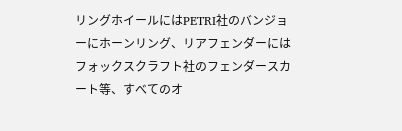リングホイールにはPETRI社のバンジョーにホーンリング、リアフェンダーにはフォックスクラフト社のフェンダースカート等、すべてのオ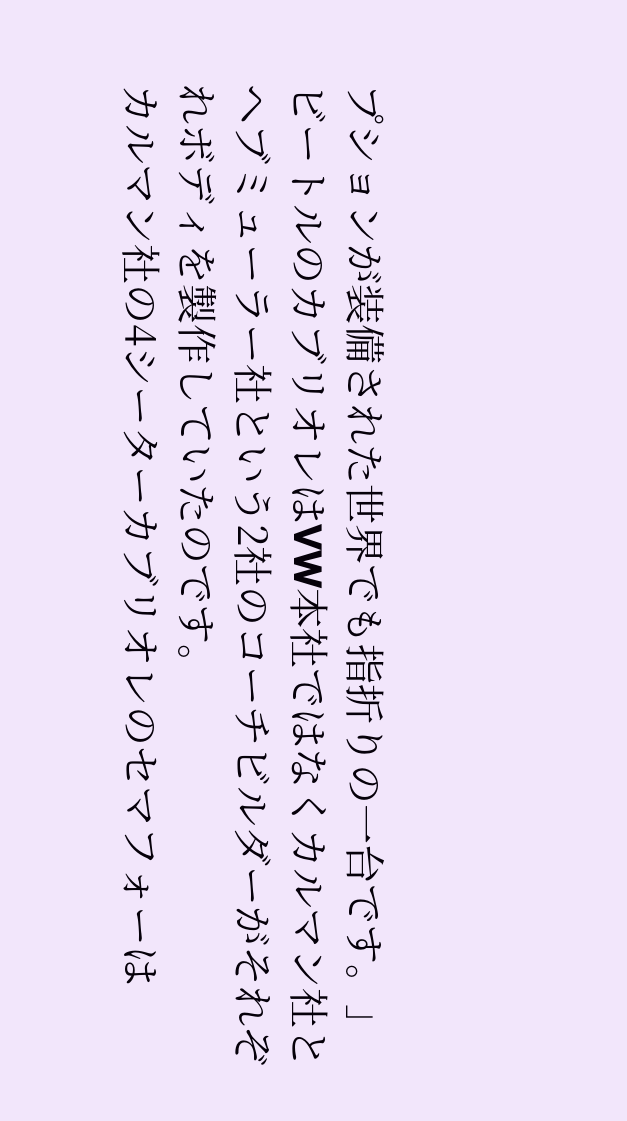プションが装備された世界でも指折りの一台です。」
ビートルのカブリオレはVW本社ではなくカルマン社とヘブミューラー社という2社のコーチビルダーがそれぞれボディを製作していたのです。
カルマン社の4シーターカブリオレのセマフォーは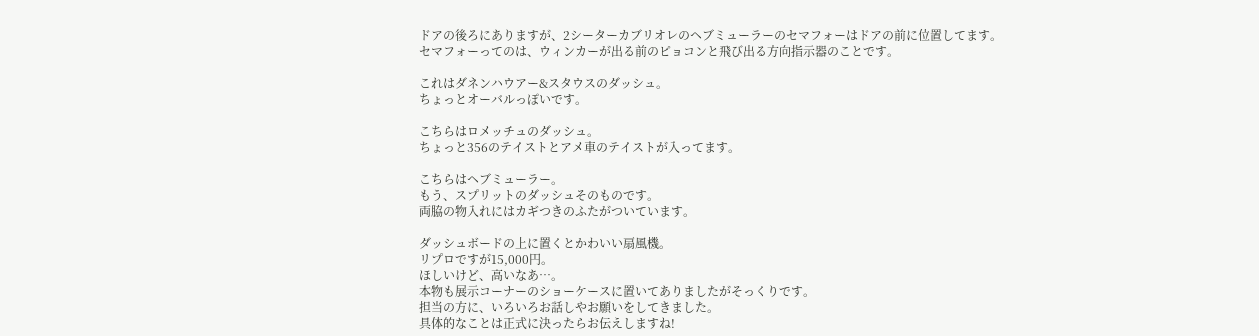ドアの後ろにありますが、2シーターカブリオレのヘブミューラーのセマフォーはドアの前に位置してます。
セマフォーってのは、ウィンカーが出る前のピョコンと飛び出る方向指示器のことです。

これはダネンハウアー&スタウスのダッシュ。
ちょっとオーバルっぽいです。

こちらはロメッチュのダッシュ。
ちょっと356のテイストとアメ車のテイストが入ってます。

こちらはヘブミューラー。
もう、スプリットのダッシュそのものです。
両脇の物入れにはカギつきのふたがついています。

ダッシュボードの上に置くとかわいい扇風機。
リプロですが15,000円。
ほしいけど、高いなあ…。
本物も展示コーナーのショーケースに置いてありましたがそっくりです。
担当の方に、いろいろお話しやお願いをしてきました。
具体的なことは正式に決ったらお伝えしますね!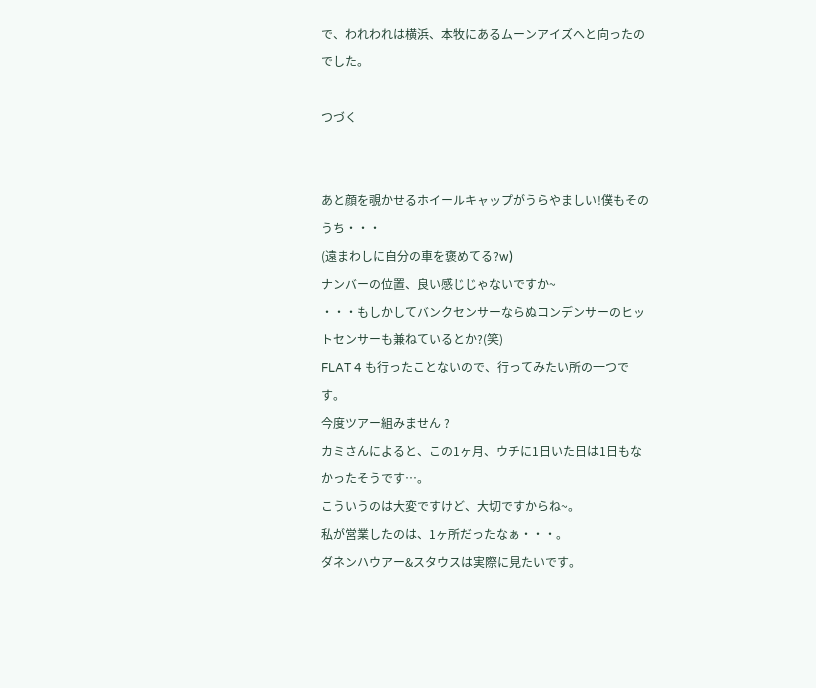で、われわれは横浜、本牧にあるムーンアイズへと向ったのでした。

つづく


あと顔を覗かせるホイールキャップがうらやましい!僕もそのうち・・・
(遠まわしに自分の車を褒めてる?w)
ナンバーの位置、良い感じじゃないですか~
・・・もしかしてバンクセンサーならぬコンデンサーのヒットセンサーも兼ねているとか?(笑)
FLAT 4 も行ったことないので、行ってみたい所の一つです。
今度ツアー組みません ?
カミさんによると、この1ヶ月、ウチに1日いた日は1日もなかったそうです…。
こういうのは大変ですけど、大切ですからね~。
私が営業したのは、1ヶ所だったなぁ・・・。
ダネンハウアー&スタウスは実際に見たいです。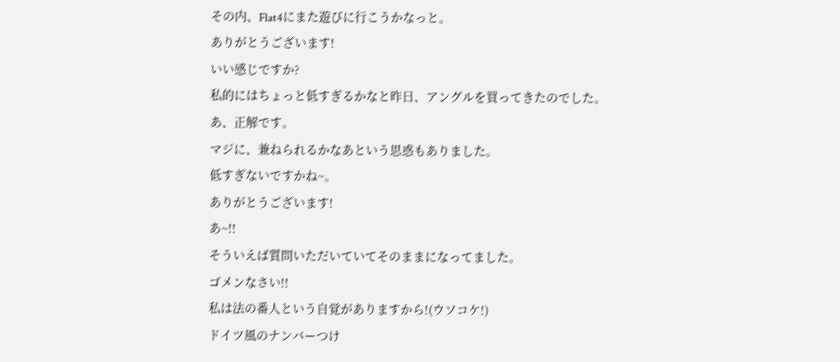その内、Flat4にまた遊びに行こうかなっと。
ありがとうございます!
いい感じですか?
私的にはちょっと低すぎるかなと昨日、アングルを買ってきたのでした。
あ、正解です。
マジに、兼ねられるかなあという思惑もありました。
低すぎないですかね~。
ありがとうございます!
あ~!!
そういえば質問いただいていてそのままになってました。
ゴメンなさい!!
私は法の番人という自覚がありますから!(ウソコケ!)
ドイツ風のナンバーつけ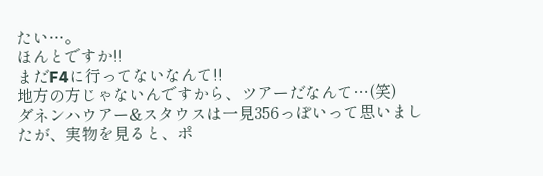たい…。
ほんとですか!!
まだF4に行ってないなんて!!
地方の方じゃないんですから、ツアーだなんて…(笑)
ダネンハウアー&スタウスは一見356っぽいって思いましたが、実物を見ると、ポ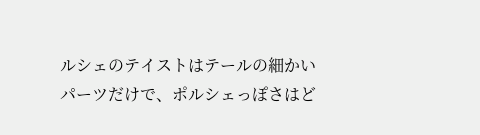ルシェのテイストはテールの細かいパーツだけで、ポルシェっぽさはど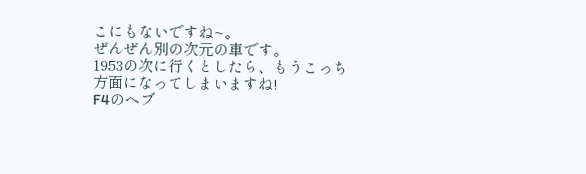こにもないですね~。
ぜんぜん別の次元の車です。
1953の次に行くとしたら、もうこっち方面になってしまいますね!
F4のヘブ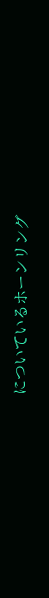についているホーンリング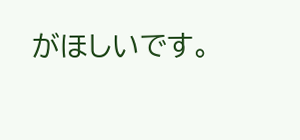がほしいです。